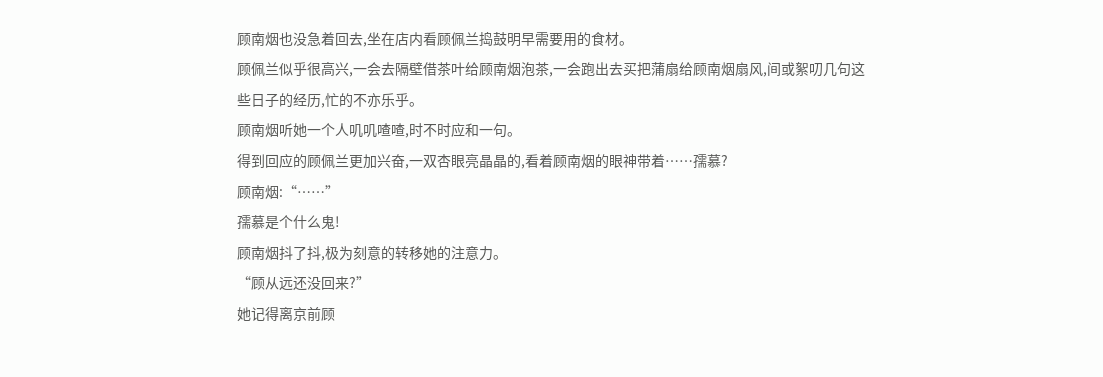顾南烟也没急着回去,坐在店内看顾佩兰捣鼓明早需要用的食材。
顾佩兰似乎很高兴,一会去隔壁借茶叶给顾南烟泡茶,一会跑出去买把蒲扇给顾南烟扇风,间或絮叨几句这些日子的经历,忙的不亦乐乎。
顾南烟听她一个人叽叽喳喳,时不时应和一句。
得到回应的顾佩兰更加兴奋,一双杏眼亮晶晶的,看着顾南烟的眼神带着……孺慕?
顾南烟:“……”
孺慕是个什么鬼!
顾南烟抖了抖,极为刻意的转移她的注意力。
“顾从远还没回来?”
她记得离京前顾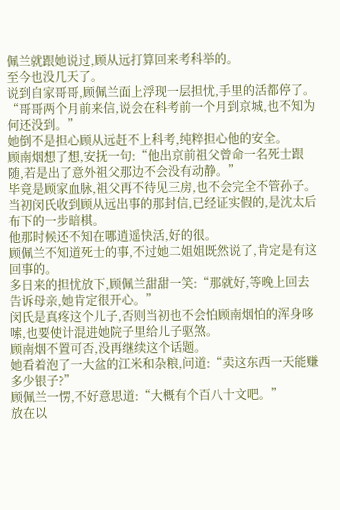佩兰就跟她说过,顾从远打算回来考科举的。
至今也没几天了。
说到自家哥哥,顾佩兰面上浮现一层担忧,手里的活都停了。
“哥哥两个月前来信,说会在科考前一个月到京城,也不知为何还没到。”
她倒不是担心顾从远赶不上科考,纯粹担心他的安全。
顾南烟想了想,安抚一句:“他出京前祖父曾命一名死士跟随,若是出了意外祖父那边不会没有动静。”
毕竟是顾家血脉,祖父再不待见三房,也不会完全不管孙子。
当初闵氏收到顾从远出事的那封信,已经证实假的,是沈太后布下的一步暗棋。
他那时候还不知在哪逍遥快活,好的很。
顾佩兰不知道死士的事,不过她二姐姐既然说了,肯定是有这回事的。
多日来的担忧放下,顾佩兰甜甜一笑:“那就好,等晚上回去告诉母亲,她肯定很开心。”
闵氏是真疼这个儿子,否则当初也不会怕顾南烟怕的浑身哆嗦,也要使计混进她院子里给儿子驱煞。
顾南烟不置可否,没再继续这个话题。
她看着泡了一大盆的江米和杂粮,问道:“卖这东西一天能赚多少银子?”
顾佩兰一愣,不好意思道:“大概有个百八十文吧。”
放在以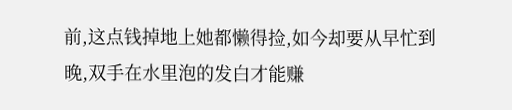前,这点钱掉地上她都懒得捡,如今却要从早忙到晚,双手在水里泡的发白才能赚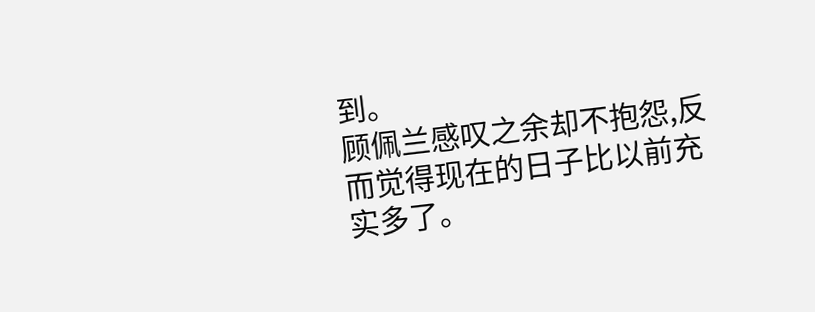到。
顾佩兰感叹之余却不抱怨,反而觉得现在的日子比以前充实多了。